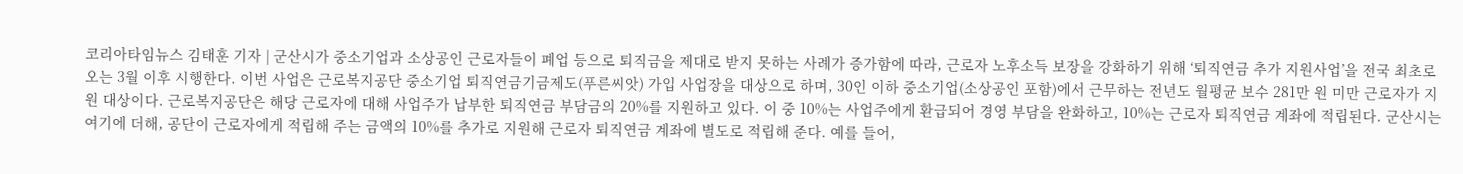코리아타임뉴스 김태훈 기자 | 군산시가 중소기업과 소상공인 근로자들이 폐업 등으로 퇴직금을 제대로 받지 못하는 사례가 증가함에 따라, 근로자 노후소득 보장을 강화하기 위해 ‘퇴직연금 추가 지원사업’을 전국 최초로 오는 3월 이후 시행한다. 이번 사업은 근로복지공단 중소기업 퇴직연금기금제도(푸른씨앗) 가입 사업장을 대상으로 하며, 30인 이하 중소기업(소상공인 포함)에서 근무하는 전년도 월평균 보수 281만 원 미만 근로자가 지원 대상이다. 근로복지공단은 해당 근로자에 대해 사업주가 납부한 퇴직연금 부담금의 20%를 지원하고 있다. 이 중 10%는 사업주에게 환급되어 경영 부담을 완화하고, 10%는 근로자 퇴직연금 계좌에 적립된다. 군산시는 여기에 더해, 공단이 근로자에게 적립해 주는 금액의 10%를 추가로 지원해 근로자 퇴직연금 계좌에 별도로 적립해 준다. 예를 들어,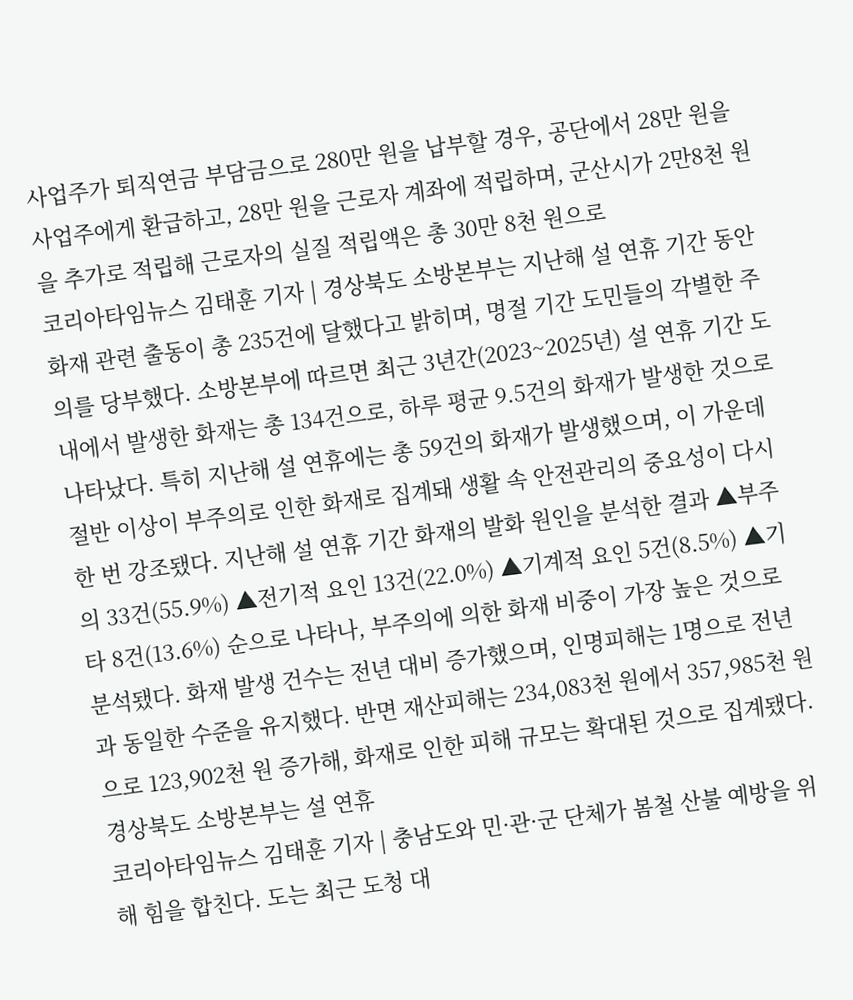사업주가 퇴직연금 부담금으로 280만 원을 납부할 경우, 공단에서 28만 원을 사업주에게 환급하고, 28만 원을 근로자 계좌에 적립하며, 군산시가 2만8천 원을 추가로 적립해 근로자의 실질 적립액은 총 30만 8천 원으로
코리아타임뉴스 김태훈 기자 | 경상북도 소방본부는 지난해 설 연휴 기간 동안 화재 관련 출동이 총 235건에 달했다고 밝히며, 명절 기간 도민들의 각별한 주의를 당부했다. 소방본부에 따르면 최근 3년간(2023~2025년) 설 연휴 기간 도내에서 발생한 화재는 총 134건으로, 하루 평균 9.5건의 화재가 발생한 것으로 나타났다. 특히 지난해 설 연휴에는 총 59건의 화재가 발생했으며, 이 가운데 절반 이상이 부주의로 인한 화재로 집계돼 생활 속 안전관리의 중요성이 다시 한 번 강조됐다. 지난해 설 연휴 기간 화재의 발화 원인을 분석한 결과 ▲부주의 33건(55.9%) ▲전기적 요인 13건(22.0%) ▲기계적 요인 5건(8.5%) ▲기타 8건(13.6%) 순으로 나타나, 부주의에 의한 화재 비중이 가장 높은 것으로 분석됐다. 화재 발생 건수는 전년 대비 증가했으며, 인명피해는 1명으로 전년과 동일한 수준을 유지했다. 반면 재산피해는 234,083천 원에서 357,985천 원으로 123,902천 원 증가해, 화재로 인한 피해 규모는 확대된 것으로 집계됐다. 경상북도 소방본부는 설 연휴
코리아타임뉴스 김태훈 기자 | 충남도와 민·관·군 단체가 봄철 산불 예방을 위해 힘을 합친다. 도는 최근 도청 대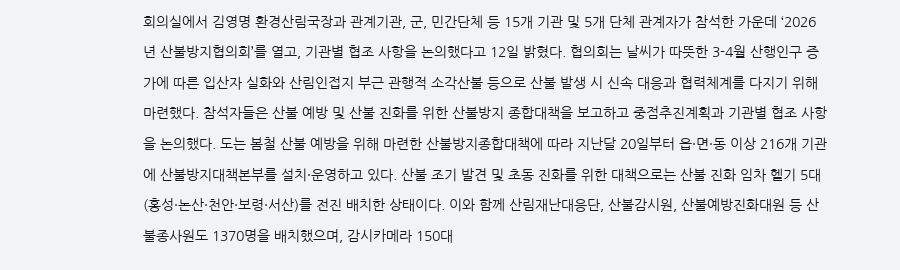회의실에서 김영명 환경산림국장과 관계기관, 군, 민간단체 등 15개 기관 및 5개 단체 관계자가 참석한 가운데 ‘2026년 산불방지협의회’를 열고, 기관별 협조 사항을 논의했다고 12일 밝혔다. 협의회는 날씨가 따뜻한 3-4월 산행인구 증가에 따른 입산자 실화와 산림인접지 부근 관행적 소각산불 등으로 산불 발생 시 신속 대응과 협력체계를 다지기 위해 마련했다. 참석자들은 산불 예방 및 산불 진화를 위한 산불방지 종합대책을 보고하고 중점추진계획과 기관별 협조 사항을 논의했다. 도는 봄철 산불 예방을 위해 마련한 산불방지종합대책에 따라 지난달 20일부터 읍·면·동 이상 216개 기관에 산불방지대책본부를 설치·운영하고 있다. 산불 조기 발견 및 초동 진화를 위한 대책으로는 산불 진화 임차 헬기 5대(홍성·논산·천안·보령·서산)를 전진 배치한 상태이다. 이와 함께 산림재난대응단, 산불감시원, 산불예방진화대원 등 산불종사원도 1370명을 배치했으며, 감시카메라 150대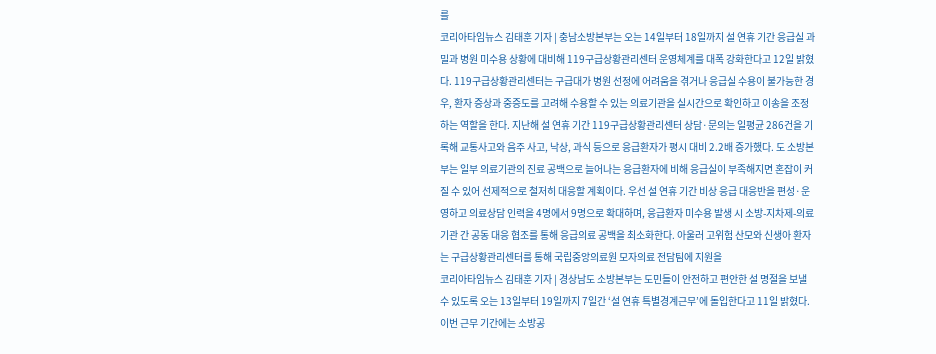를
코리아타임뉴스 김태훈 기자 | 충남소방본부는 오는 14일부터 18일까지 설 연휴 기간 응급실 과밀과 병원 미수용 상황에 대비해 119구급상황관리센터 운영체계를 대폭 강화한다고 12일 밝혔다. 119구급상황관리센터는 구급대가 병원 선정에 어려움을 겪거나 응급실 수용이 불가능한 경우, 환자 증상과 중증도를 고려해 수용할 수 있는 의료기관을 실시간으로 확인하고 이송을 조정하는 역할을 한다. 지난해 설 연휴 기간 119구급상황관리센터 상담·문의는 일평균 286건을 기록해 교통사고와 음주 사고, 낙상, 과식 등으로 응급환자가 평시 대비 2.2배 증가했다. 도 소방본부는 일부 의료기관의 진료 공백으로 늘어나는 응급환자에 비해 응급실이 부족해지면 혼잡이 커질 수 있어 선제적으로 철저히 대응할 계획이다. 우선 설 연휴 기간 비상 응급 대응반을 편성·운영하고 의료상담 인력을 4명에서 9명으로 확대하며, 응급환자 미수용 발생 시 소방-지차제-의료기관 간 공동 대응 협조를 통해 응급의료 공백을 최소화한다. 아울러 고위험 산모와 신생아 환자는 구급상황관리센터를 통해 국립중앙의료원 모자의료 전담팀에 지원을
코리아타임뉴스 김태훈 기자 | 경상남도 소방본부는 도민들이 안전하고 편안한 설 명절을 보낼 수 있도록 오는 13일부터 19일까지 7일간 ‘설 연휴 특별경계근무’에 돌입한다고 11일 밝혔다. 이번 근무 기간에는 소방공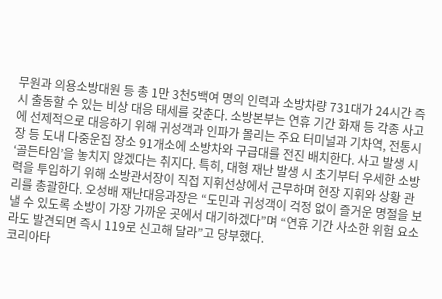무원과 의용소방대원 등 총 1만 3천5백여 명의 인력과 소방차량 731대가 24시간 즉시 출동할 수 있는 비상 대응 태세를 갖춘다. 소방본부는 연휴 기간 화재 등 각종 사고에 선제적으로 대응하기 위해 귀성객과 인파가 몰리는 주요 터미널과 기차역, 전통시장 등 도내 다중운집 장소 91개소에 소방차와 구급대를 전진 배치한다. 사고 발생 시 ‘골든타임’을 놓치지 않겠다는 취지다. 특히, 대형 재난 발생 시 초기부터 우세한 소방력을 투입하기 위해 소방관서장이 직접 지휘선상에서 근무하며 현장 지휘와 상황 관리를 총괄한다. 오성배 재난대응과장은 “도민과 귀성객이 걱정 없이 즐거운 명절을 보낼 수 있도록 소방이 가장 가까운 곳에서 대기하겠다”며 “연휴 기간 사소한 위험 요소라도 발견되면 즉시 119로 신고해 달라”고 당부했다.
코리아타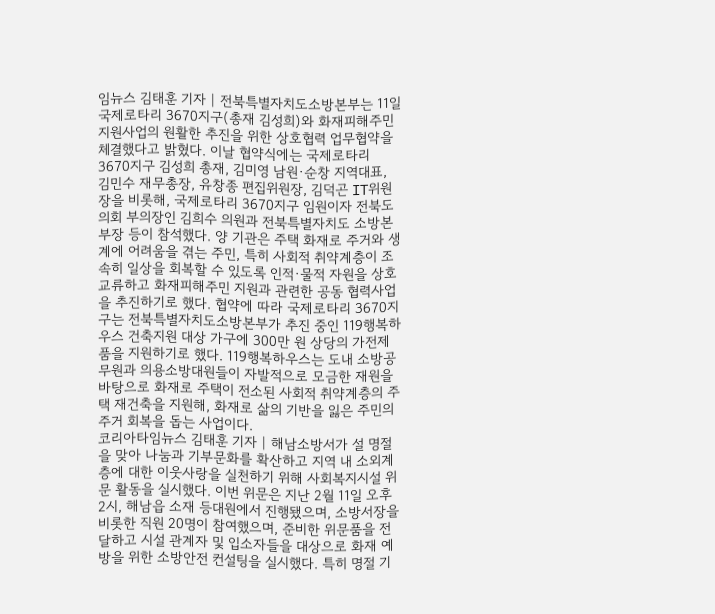임뉴스 김태훈 기자 | 전북특별자치도소방본부는 11일 국제로타리 3670지구(총재 김성희)와 화재피해주민 지원사업의 원활한 추진을 위한 상호협력 업무협약을 체결했다고 밝혔다. 이날 협약식에는 국제로타리 3670지구 김성희 총재, 김미영 남원·순창 지역대표, 김민수 재무총장, 유창종 편집위원장, 김덕곤 IT위원장을 비롯해, 국제로타리 3670지구 임원이자 전북도의회 부의장인 김희수 의원과 전북특별자치도 소방본부장 등이 참석했다. 양 기관은 주택 화재로 주거와 생계에 어려움을 겪는 주민, 특히 사회적 취약계층이 조속히 일상을 회복할 수 있도록 인적·물적 자원을 상호 교류하고 화재피해주민 지원과 관련한 공동 협력사업을 추진하기로 했다. 협약에 따라 국제로타리 3670지구는 전북특별자치도소방본부가 추진 중인 119행복하우스 건축지원 대상 가구에 300만 원 상당의 가전제품을 지원하기로 했다. 119행복하우스는 도내 소방공무원과 의용소방대원들이 자발적으로 모금한 재원을 바탕으로 화재로 주택이 전소된 사회적 취약계층의 주택 재건축을 지원해, 화재로 삶의 기반을 잃은 주민의 주거 회복을 돕는 사업이다.
코리아타임뉴스 김태훈 기자 | 해남소방서가 설 명절을 맞아 나눔과 기부문화를 확산하고 지역 내 소외계층에 대한 이웃사랑을 실천하기 위해 사회복지시설 위문 활동을 실시했다. 이번 위문은 지난 2월 11일 오후 2시, 해남읍 소재 등대원에서 진행됐으며, 소방서장을 비롯한 직원 20명이 참여했으며, 준비한 위문품을 전달하고 시설 관계자 및 입소자들을 대상으로 화재 예방을 위한 소방안전 컨설팅을 실시했다. 특히 명절 기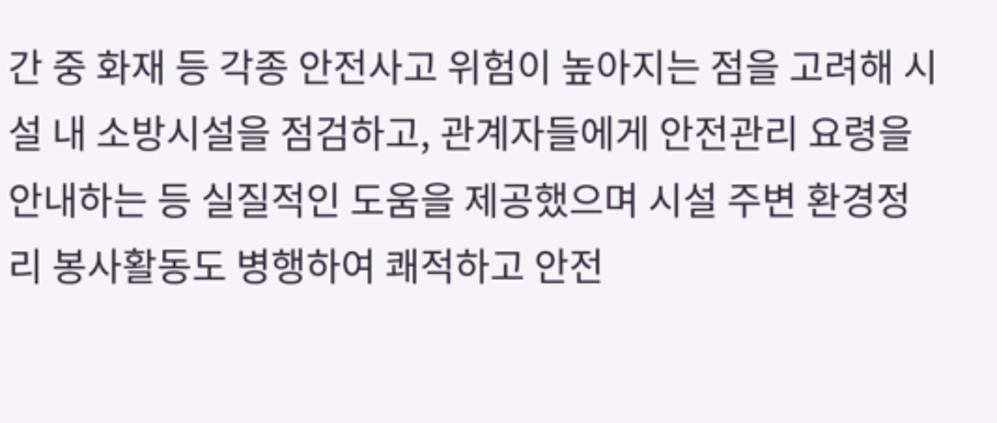간 중 화재 등 각종 안전사고 위험이 높아지는 점을 고려해 시설 내 소방시설을 점검하고, 관계자들에게 안전관리 요령을 안내하는 등 실질적인 도움을 제공했으며 시설 주변 환경정리 봉사활동도 병행하여 쾌적하고 안전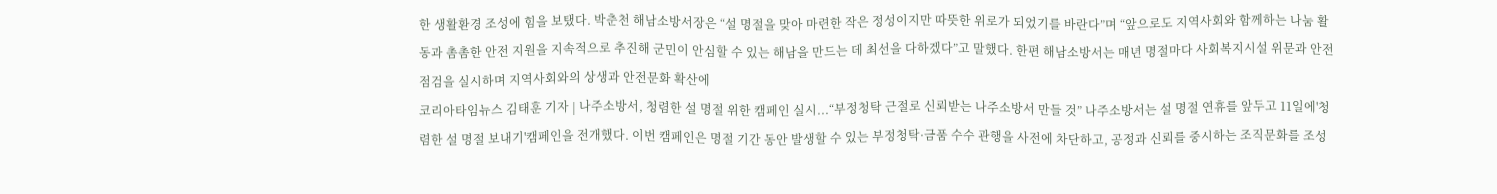한 생활환경 조성에 힘을 보탰다. 박춘천 해남소방서장은 “설 명절을 맞아 마련한 작은 정성이지만 따뜻한 위로가 되었기를 바란다”며 “앞으로도 지역사회와 함께하는 나눔 활동과 촘촘한 안전 지원을 지속적으로 추진해 군민이 안심할 수 있는 해남을 만드는 데 최선을 다하겠다”고 말했다. 한편 해남소방서는 매년 명절마다 사회복지시설 위문과 안전점검을 실시하며 지역사회와의 상생과 안전문화 확산에
코리아타임뉴스 김태훈 기자 | 나주소방서, 청렴한 설 명절 위한 캠페인 실시...“부정청탁 근절로 신뢰받는 나주소방서 만들 것” 나주소방서는 설 명절 연휴를 앞두고 11일에'청렴한 설 명절 보내기'캠페인을 전개했다. 이번 캠페인은 명절 기간 동안 발생할 수 있는 부정청탁·금품 수수 관행을 사전에 차단하고, 공정과 신뢰를 중시하는 조직문화를 조성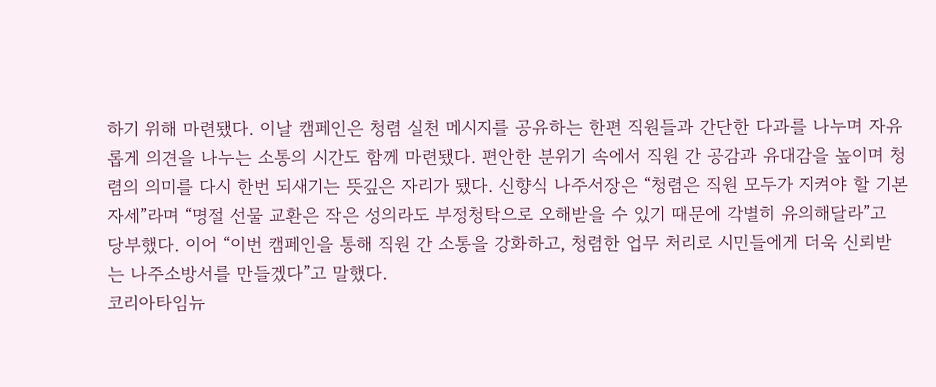하기 위해 마련됐다. 이날 캠페인은 청렴 실천 메시지를 공유하는 한편 직원들과 간단한 다과를 나누며 자유롭게 의견을 나누는 소통의 시간도 함께 마련됐다. 편안한 분위기 속에서 직원 간 공감과 유대감을 높이며 청렴의 의미를 다시 한번 되새기는 뜻깊은 자리가 됐다. 신향식 나주서장은 “청렴은 직원 모두가 지켜야 할 기본 자세”라며 “명절 선물 교환은 작은 성의라도 부정청탁으로 오해받을 수 있기 때문에 각별히 유의해달라”고 당부했다. 이어 “이번 캠페인을 통해 직원 간 소통을 강화하고, 청렴한 업무 처리로 시민들에게 더욱 신뢰받는 나주소방서를 만들겠다”고 말했다.
코리아타임뉴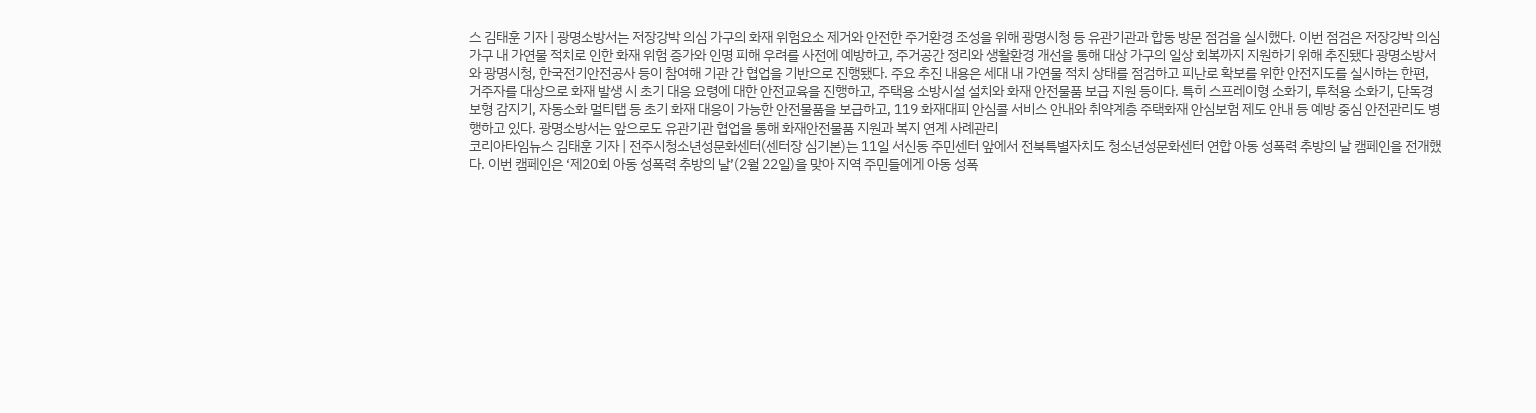스 김태훈 기자 | 광명소방서는 저장강박 의심 가구의 화재 위험요소 제거와 안전한 주거환경 조성을 위해 광명시청 등 유관기관과 합동 방문 점검을 실시했다. 이번 점검은 저장강박 의심 가구 내 가연물 적치로 인한 화재 위험 증가와 인명 피해 우려를 사전에 예방하고, 주거공간 정리와 생활환경 개선을 통해 대상 가구의 일상 회복까지 지원하기 위해 추진됐다 광명소방서와 광명시청, 한국전기안전공사 등이 참여해 기관 간 협업을 기반으로 진행됐다. 주요 추진 내용은 세대 내 가연물 적치 상태를 점검하고 피난로 확보를 위한 안전지도를 실시하는 한편, 거주자를 대상으로 화재 발생 시 초기 대응 요령에 대한 안전교육을 진행하고, 주택용 소방시설 설치와 화재 안전물품 보급 지원 등이다. 특히 스프레이형 소화기, 투척용 소화기, 단독경보형 감지기, 자동소화 멀티탭 등 초기 화재 대응이 가능한 안전물품을 보급하고, 119 화재대피 안심콜 서비스 안내와 취약계층 주택화재 안심보험 제도 안내 등 예방 중심 안전관리도 병행하고 있다. 광명소방서는 앞으로도 유관기관 협업을 통해 화재안전물품 지원과 복지 연계 사례관리
코리아타임뉴스 김태훈 기자 | 전주시청소년성문화센터(센터장 심기본)는 11일 서신동 주민센터 앞에서 전북특별자치도 청소년성문화센터 연합 아동 성폭력 추방의 날 캠페인을 전개했다. 이번 캠페인은 ‘제20회 아동 성폭력 추방의 날’(2월 22일)을 맞아 지역 주민들에게 아동 성폭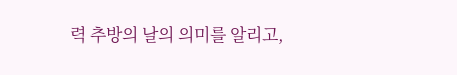력 추방의 날의 의미를 알리고,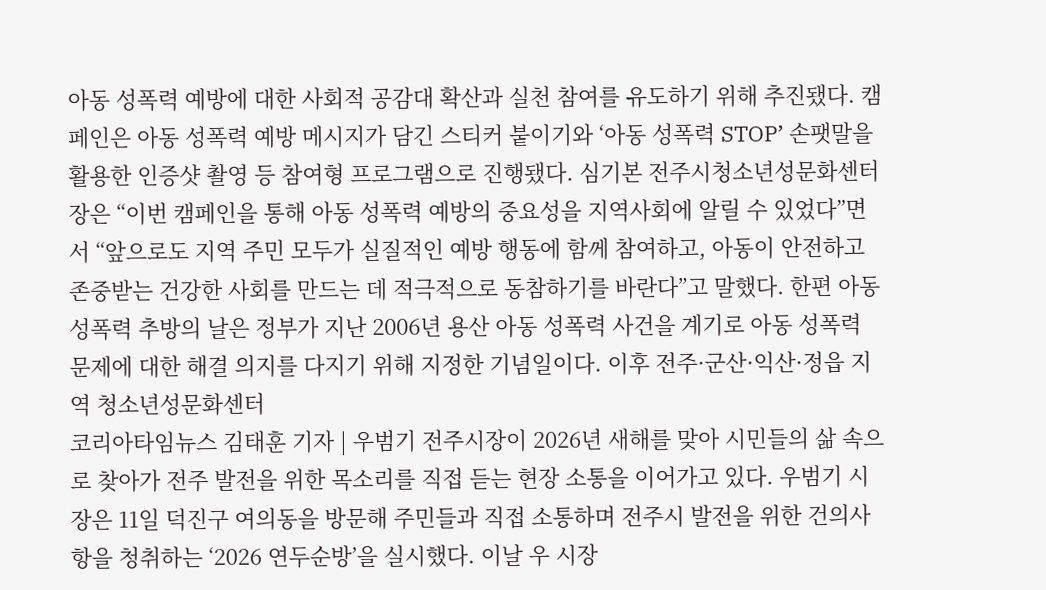아동 성폭력 예방에 대한 사회적 공감대 확산과 실천 참여를 유도하기 위해 추진됐다. 캠페인은 아동 성폭력 예방 메시지가 담긴 스티커 붙이기와 ‘아동 성폭력 STOP’ 손팻말을 활용한 인증샷 촬영 등 참여형 프로그램으로 진행됐다. 심기본 전주시청소년성문화센터장은 “이번 캠페인을 통해 아동 성폭력 예방의 중요성을 지역사회에 알릴 수 있었다”면서 “앞으로도 지역 주민 모두가 실질적인 예방 행동에 함께 참여하고, 아동이 안전하고 존중받는 건강한 사회를 만드는 데 적극적으로 동참하기를 바란다”고 말했다. 한편 아동 성폭력 추방의 날은 정부가 지난 2006년 용산 아동 성폭력 사건을 계기로 아동 성폭력 문제에 대한 해결 의지를 다지기 위해 지정한 기념일이다. 이후 전주·군산·익산·정읍 지역 청소년성문화센터
코리아타임뉴스 김태훈 기자 | 우범기 전주시장이 2026년 새해를 맞아 시민들의 삶 속으로 찾아가 전주 발전을 위한 목소리를 직접 듣는 현장 소통을 이어가고 있다. 우범기 시장은 11일 덕진구 여의동을 방문해 주민들과 직접 소통하며 전주시 발전을 위한 건의사항을 청취하는 ‘2026 연두순방’을 실시했다. 이날 우 시장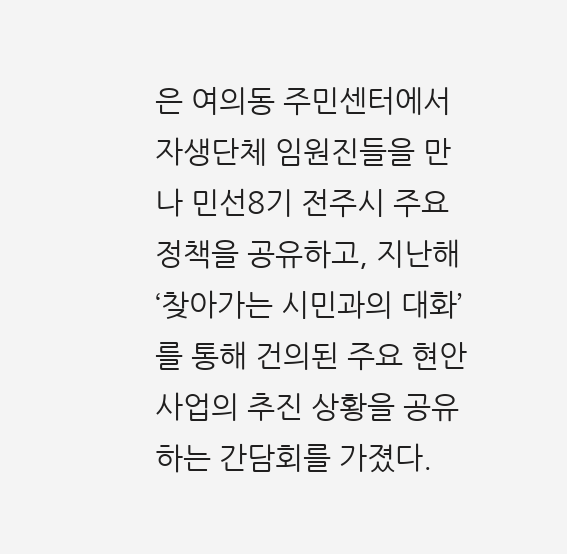은 여의동 주민센터에서 자생단체 임원진들을 만나 민선8기 전주시 주요 정책을 공유하고, 지난해 ‘찾아가는 시민과의 대화’를 통해 건의된 주요 현안사업의 추진 상황을 공유하는 간담회를 가졌다.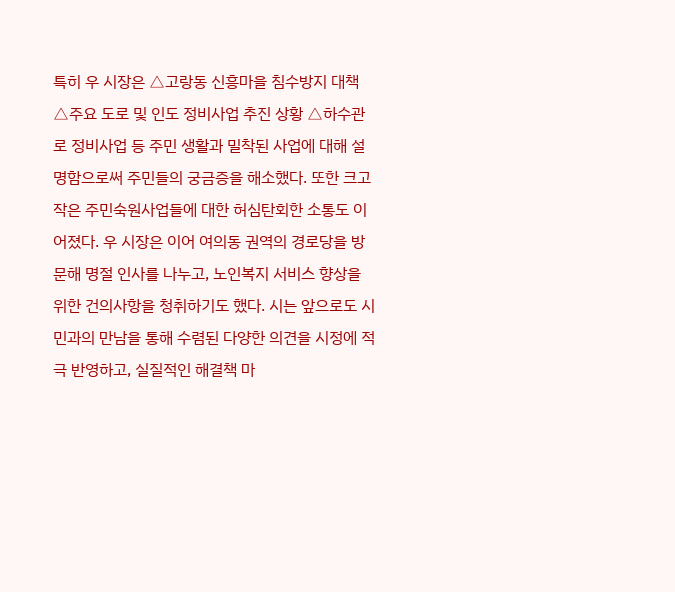특히 우 시장은 △고랑동 신흥마을 침수방지 대책 △주요 도로 및 인도 정비사업 추진 상황 △하수관로 정비사업 등 주민 생활과 밀착된 사업에 대해 설명함으로써 주민들의 궁금증을 해소했다. 또한 크고 작은 주민숙원사업들에 대한 허심탄회한 소통도 이어졌다. 우 시장은 이어 여의동 권역의 경로당을 방문해 명절 인사를 나누고, 노인복지 서비스 향상을 위한 건의사항을 청취하기도 했다. 시는 앞으로도 시민과의 만남을 통해 수렴된 다양한 의견을 시정에 적극 반영하고, 실질적인 해결책 마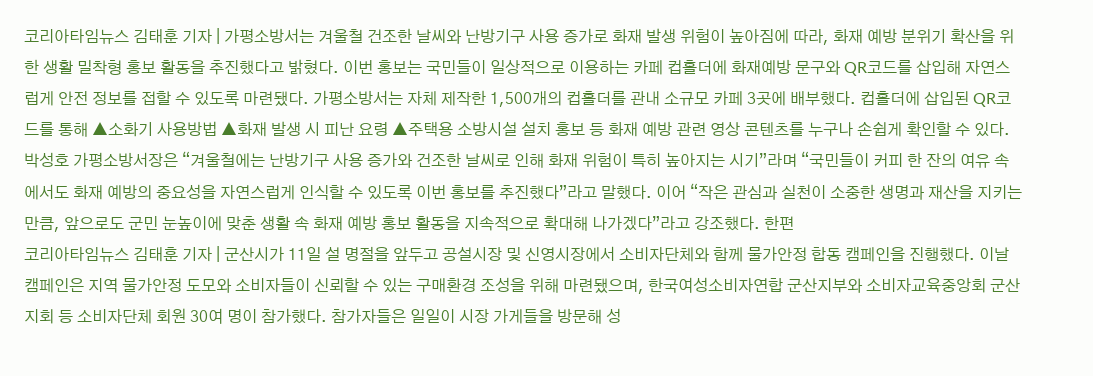코리아타임뉴스 김태훈 기자 | 가평소방서는 겨울철 건조한 날씨와 난방기구 사용 증가로 화재 발생 위험이 높아짐에 따라, 화재 예방 분위기 확산을 위한 생활 밀착형 홍보 활동을 추진했다고 밝혔다. 이번 홍보는 국민들이 일상적으로 이용하는 카페 컵홀더에 화재예방 문구와 QR코드를 삽입해 자연스럽게 안전 정보를 접할 수 있도록 마련됐다. 가평소방서는 자체 제작한 1,500개의 컵홀더를 관내 소규모 카페 3곳에 배부했다. 컵홀더에 삽입된 QR코드를 통해 ▲소화기 사용방법 ▲화재 발생 시 피난 요령 ▲주택용 소방시설 설치 홍보 등 화재 예방 관련 영상 콘텐츠를 누구나 손쉽게 확인할 수 있다. 박성호 가평소방서장은 “겨울철에는 난방기구 사용 증가와 건조한 날씨로 인해 화재 위험이 특히 높아지는 시기”라며 “국민들이 커피 한 잔의 여유 속에서도 화재 예방의 중요성을 자연스럽게 인식할 수 있도록 이번 홍보를 추진했다”라고 말했다. 이어 “작은 관심과 실천이 소중한 생명과 재산을 지키는 만큼, 앞으로도 군민 눈높이에 맞춘 생활 속 화재 예방 홍보 활동을 지속적으로 확대해 나가겠다”라고 강조했다. 한편
코리아타임뉴스 김태훈 기자 | 군산시가 11일 설 명절을 앞두고 공설시장 및 신영시장에서 소비자단체와 함께 물가안정 합동 캠페인을 진행했다. 이날 캠페인은 지역 물가안정 도모와 소비자들이 신뢰할 수 있는 구매환경 조성을 위해 마련됐으며, 한국여성소비자연합 군산지부와 소비자교육중앙회 군산지회 등 소비자단체 회원 30여 명이 참가했다. 참가자들은 일일이 시장 가게들을 방문해 성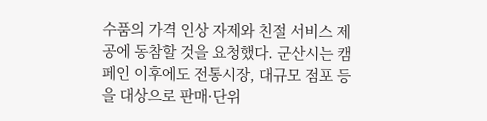수품의 가격 인상 자제와 친절 서비스 제공에 동참할 것을 요청했다. 군산시는 캠페인 이후에도 전통시장, 대규모 점포 등을 대상으로 판매·단위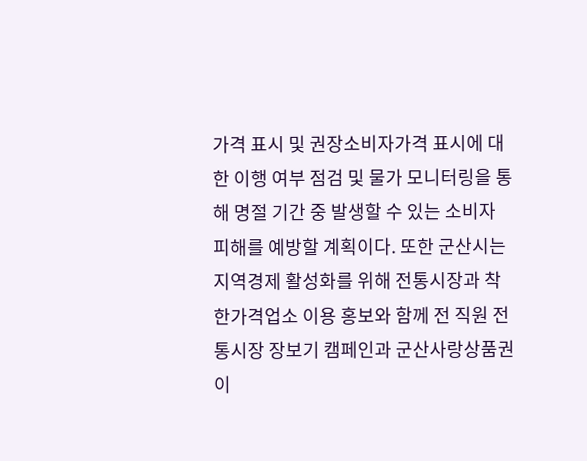가격 표시 및 권장소비자가격 표시에 대한 이행 여부 점검 및 물가 모니터링을 통해 명절 기간 중 발생할 수 있는 소비자 피해를 예방할 계획이다. 또한 군산시는 지역경제 활성화를 위해 전통시장과 착한가격업소 이용 홍보와 함께 전 직원 전통시장 장보기 캠페인과 군산사랑상품권 이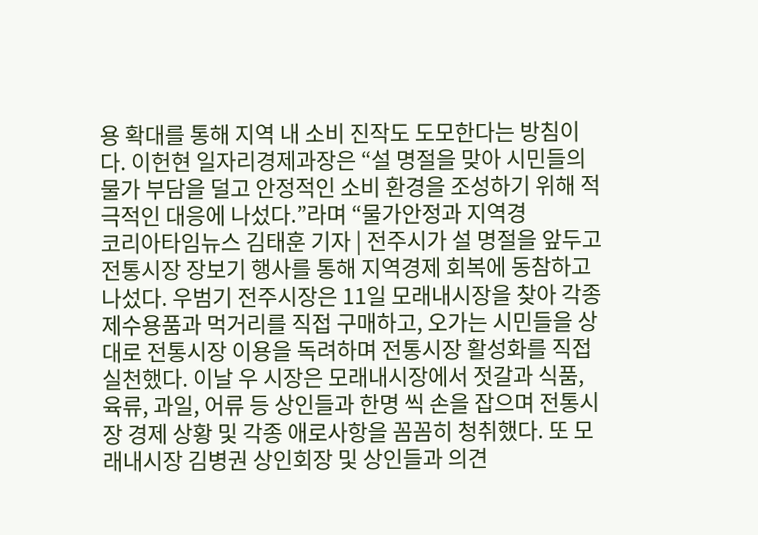용 확대를 통해 지역 내 소비 진작도 도모한다는 방침이다. 이헌현 일자리경제과장은 “설 명절을 맞아 시민들의 물가 부담을 덜고 안정적인 소비 환경을 조성하기 위해 적극적인 대응에 나섰다.”라며 “물가안정과 지역경
코리아타임뉴스 김태훈 기자 | 전주시가 설 명절을 앞두고 전통시장 장보기 행사를 통해 지역경제 회복에 동참하고 나섰다. 우범기 전주시장은 11일 모래내시장을 찾아 각종 제수용품과 먹거리를 직접 구매하고, 오가는 시민들을 상대로 전통시장 이용을 독려하며 전통시장 활성화를 직접 실천했다. 이날 우 시장은 모래내시장에서 젓갈과 식품, 육류, 과일, 어류 등 상인들과 한명 씩 손을 잡으며 전통시장 경제 상황 및 각종 애로사항을 꼼꼼히 청취했다. 또 모래내시장 김병권 상인회장 및 상인들과 의견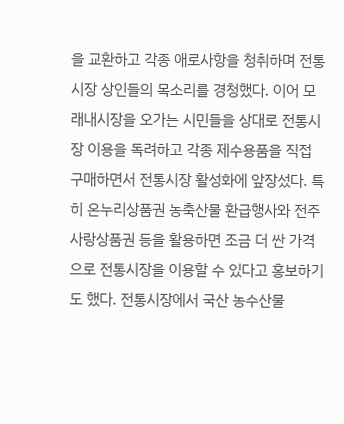을 교환하고 각종 애로사항을 청취하며 전통시장 상인들의 목소리를 경청했다. 이어 모래내시장을 오가는 시민들을 상대로 전통시장 이용을 독려하고 각종 제수용품을 직접 구매하면서 전통시장 활성화에 앞장섰다. 특히 온누리상품권 농축산물 환급행사와 전주사랑상품권 등을 활용하면 조금 더 싼 가격으로 전통시장을 이용할 수 있다고 홍보하기도 했다. 전통시장에서 국산 농수산물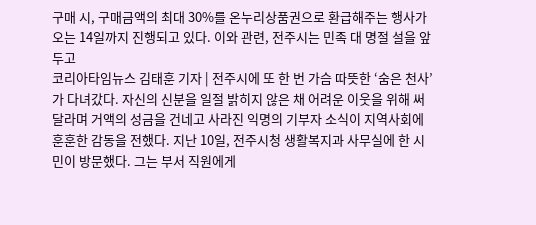구매 시, 구매금액의 최대 30%를 온누리상품권으로 환급해주는 행사가 오는 14일까지 진행되고 있다. 이와 관련, 전주시는 민족 대 명절 설을 앞두고
코리아타임뉴스 김태훈 기자 | 전주시에 또 한 번 가슴 따뜻한 ‘숨은 천사’가 다녀갔다. 자신의 신분을 일절 밝히지 않은 채 어려운 이웃을 위해 써달라며 거액의 성금을 건네고 사라진 익명의 기부자 소식이 지역사회에 훈훈한 감동을 전했다. 지난 10일, 전주시청 생활복지과 사무실에 한 시민이 방문했다. 그는 부서 직원에게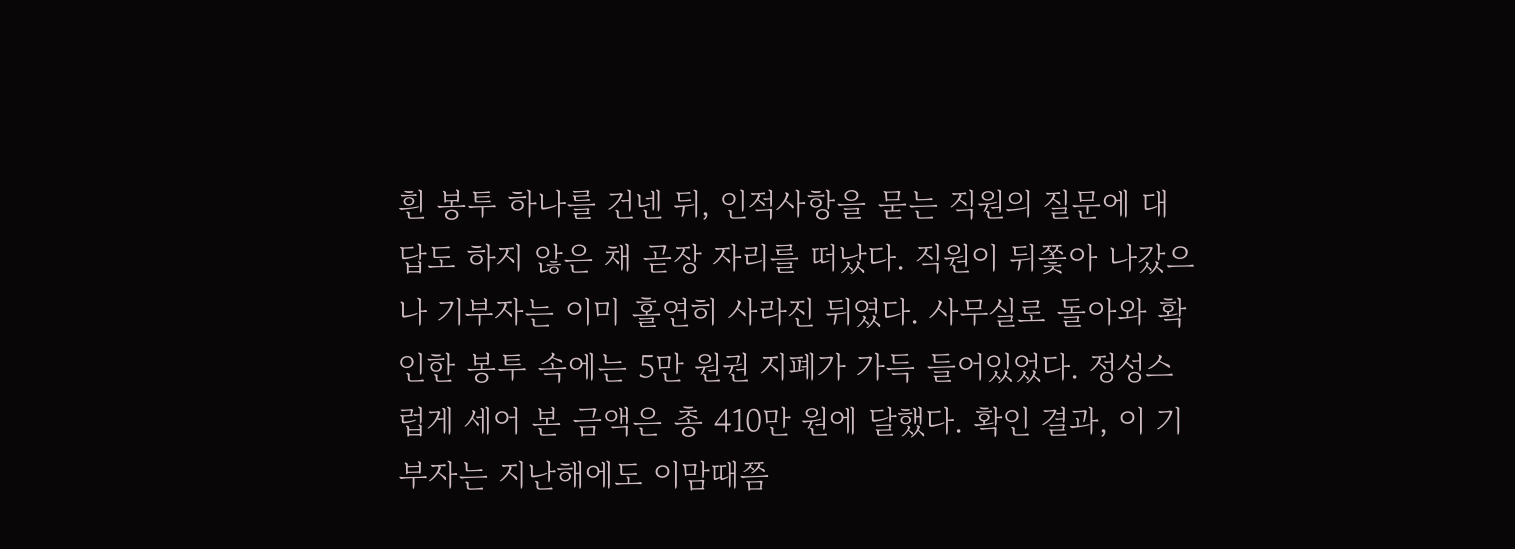흰 봉투 하나를 건넨 뒤, 인적사항을 묻는 직원의 질문에 대답도 하지 않은 채 곧장 자리를 떠났다. 직원이 뒤쫓아 나갔으나 기부자는 이미 홀연히 사라진 뒤였다. 사무실로 돌아와 확인한 봉투 속에는 5만 원권 지폐가 가득 들어있었다. 정성스럽게 세어 본 금액은 총 410만 원에 달했다. 확인 결과, 이 기부자는 지난해에도 이맘때쯤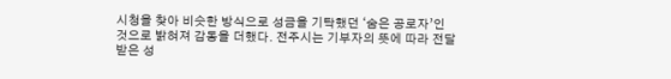시청을 찾아 비슷한 방식으로 성금을 기탁했던 ‘숨은 공로자’인 것으로 밝혀져 감동을 더했다. 전주시는 기부자의 뜻에 따라 전달받은 성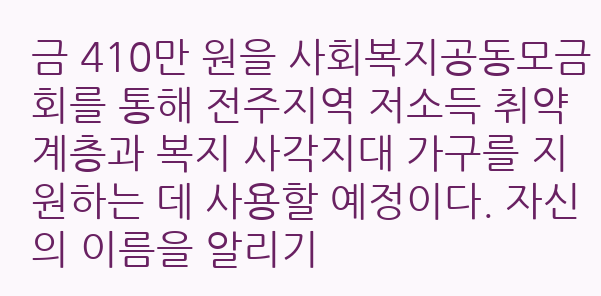금 410만 원을 사회복지공동모금회를 통해 전주지역 저소득 취약계층과 복지 사각지대 가구를 지원하는 데 사용할 예정이다. 자신의 이름을 알리기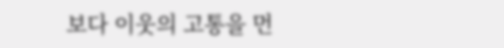보다 이웃의 고통을 먼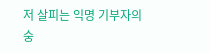저 살피는 익명 기부자의 숭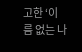고한 ‘이름 없는 나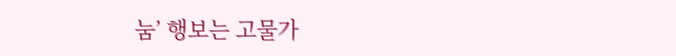눔’ 행보는 고물가